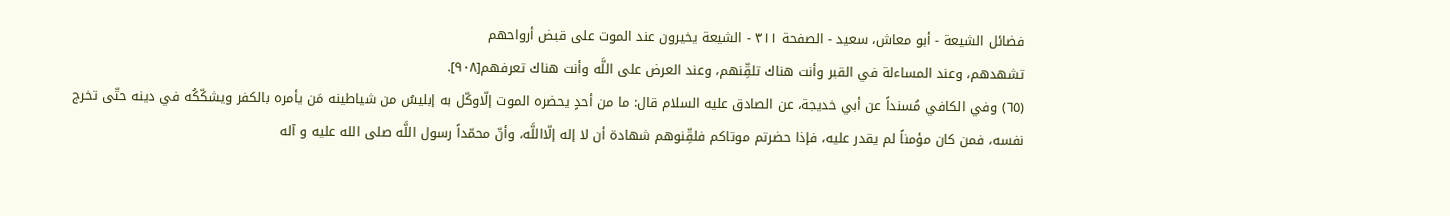فضائل الشيعة - أبو معاش، سعيد - الصفحة ٣١١ - الشيعة يخيرون عند الموت على قبض أرواحهم
تشهدهم، وعند المساءلة في القبر وأنت هناك تلقِّنهم، وعند العرض على اللَّه وأنت هناك تعرفهم[٩٠٨].
(٦٥) وفي الكافي مُسنداً عن أبي خديجة، عن الصادق عليه السلام قال: ما من أحدٍ يحضره الموت إلّاوكّل به إبليسُ من شياطينه مَن يأمره بالكفر ويشكّكُه في دينه حتّى تخرج نفسه، فمن كان مؤمناً لم يقدر عليه، فإذا حضرتم موتاكم فلقِّنوهم شهادة أن لا إله إلّااللَّه، وأنّ محمّداً رسول اللَّه صلى الله عليه و آله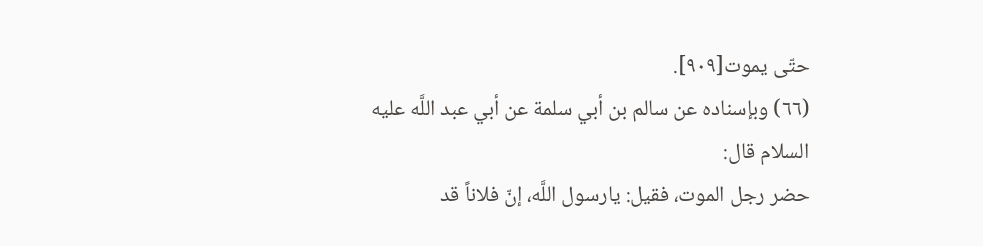حتّى يموت[٩٠٩].
(٦٦) وبإسناده عن سالم بن أبي سلمة عن أبي عبد اللَّه عليه السلام قال:
حضر رجل الموت، فقيل: يارسول اللَّه، إنّ فلاناً قد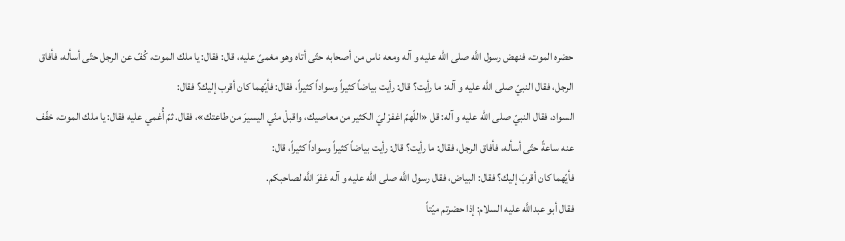حضره الموت، فنهض رسول اللَّه صلى الله عليه و آله ومعه ناس من أصحابه حتّى أتاه وهو مغمىً عليه، قال: فقال: يا ملك الموت، كُفّ عن الرجل حتّى أسأله، فأفاق الرجل، فقال النبيّ صلى الله عليه و آله: ما رأيت؟ قال: رأيت بياضاً كثيراً وسواداً كثيراً، فقال: فأيّهما كان أقرب إليك؟ فقال:
السواد، فقال النبيّ صلى الله عليه و آله: قل «اللّهمّ اغفرْ ليَ الكثير من معاصيك، واقبلْ منّي اليسيرَ من طاعتك»، فقال. ثمّ أُغمي عليه فقال: يا ملك الموت، خفّف عنه ساعةً حتّى أسأله، فأفاق الرجل، فقال: ما رأيت؟ قال: رأيت بياضاً كثيراً وسواداً كثيراً، قال:
فأيّهما كان أقربَ إليك؟ فقال: البياض، فقال رسول اللَّه صلى الله عليه و آله غفرَ اللَّه لصاحبكم.
فقال أبو عبداللَّه عليه السلام: إذا حضرتم ميّتاً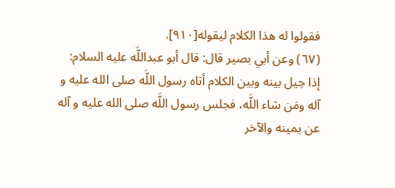فقولوا له هذا الكلام ليقوله[٩١٠].
(٦٧) وعن أبي بصير قال: قال أبو عبداللَّه عليه السلام:
إذا حِيل بينه وبين الكلام أتاه رسول اللَّه صلى الله عليه و آله ومَن شاء اللَّه، فجلس رسول اللَّه صلى الله عليه و آله عن يمينه والآخر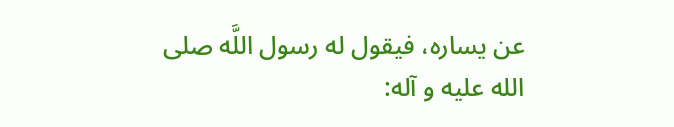عن يساره، فيقول له رسول اللَّه صلى الله عليه و آله: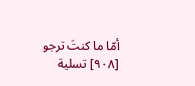أمّا ما كنتَ ترجو
[٩٠٨] تسلية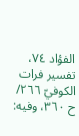الفؤاد ٧٤، تفسير فرات الكوفيّ ٢٦٦/ ح ٣٦٠، وفيه: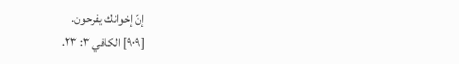إنّ إخوانك يفرحون.
[٩٠٩] الكافي ٣: ٢٣.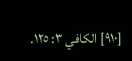[٩١٠] الكافي ٣: ١٢٥.